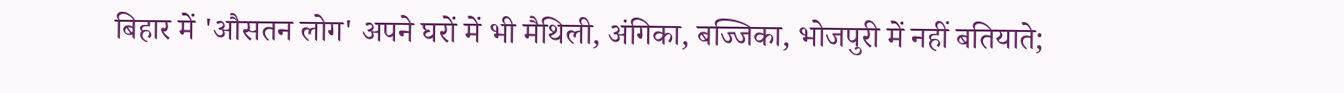बिहार में 'औसतन लोग' अपने घरों में भी मैथिली, अंगिका, बज्जिका, भोजपुरी में नहीं बतियाते;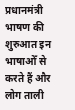प्रधानमंत्री भाषण की शुरुआत इन भाषाओँ से करते हैं और लोग ताली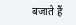बजाते हैं